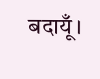बदायूँ।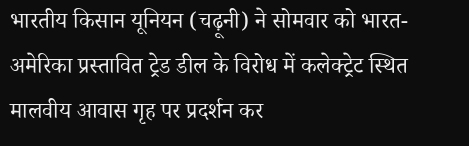भारतीय किसान यूनियन (चढ़ूनी) ने सोमवार को भारत-अमेरिका प्रस्तावित ट्रेड डील के विरोध में कलेक्ट्रेट स्थित मालवीय आवास गृह पर प्रदर्शन कर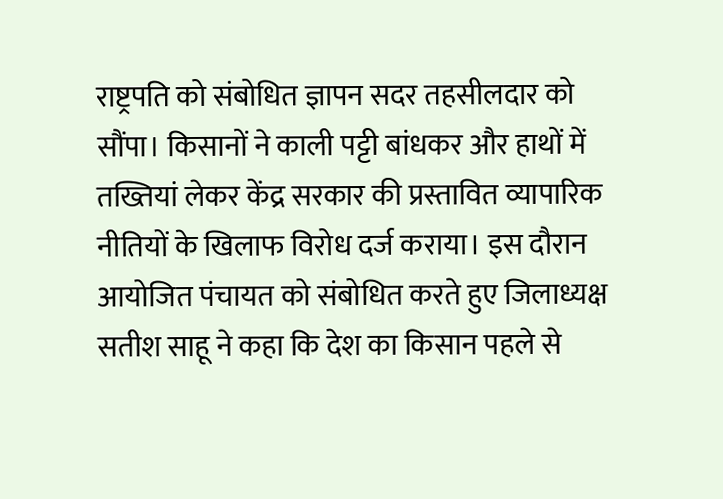राष्ट्रपति को संबोधित ज्ञापन सदर तहसीलदार को सौंपा। किसानों ने काली पट्टी बांधकर और हाथों में तख्तियां लेकर केंद्र सरकार की प्रस्तावित व्यापारिक नीतियों के खिलाफ विरोध दर्ज कराया। इस दौरान आयोजित पंचायत को संबोधित करते हुए जिलाध्यक्ष सतीश साहू ने कहा कि देश का किसान पहले से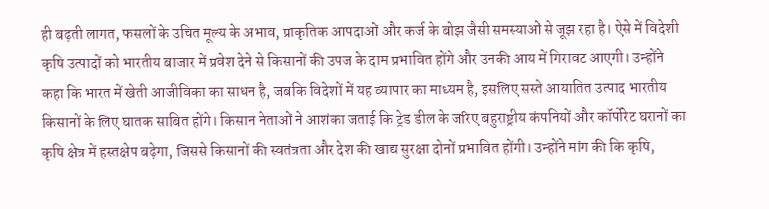ही बढ़ती लागत, फसलों के उचित मूल्य के अभाव, प्राकृतिक आपदाओं और कर्ज के बोझ जैसी समस्याओं से जूझ रहा है। ऐसे में विदेशी कृषि उत्पादों को भारतीय बाजार में प्रवेश देने से किसानों की उपज के दाम प्रभावित होंगे और उनकी आय में गिरावट आएगी। उन्होंने कहा कि भारत में खेती आजीविका का साधन है, जबकि विदेशों में यह व्यापार का माध्यम है, इसलिए सस्ते आयातित उत्पाद भारतीय किसानों के लिए घातक साबित होंगे। किसान नेताओं ने आशंका जताई कि ट्रेड डील के जरिए बहुराष्ट्रीय कंपनियों और कॉर्पोरेट घरानों का कृषि क्षेत्र में हस्तक्षेप बढ़ेगा, जिससे किसानों की स्वतंत्रता और देश की खाद्य सुरक्षा दोनों प्रभावित होंगी। उन्होंने मांग की कि कृषि,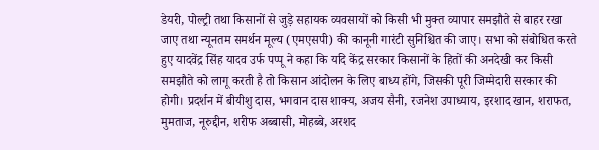डेयरी, पोल्ट्री तथा किसानों से जुड़े सहायक व्यवसायों को किसी भी मुक्त व्यापार समझौते से बाहर रखा जाए तथा न्यूनतम समर्थन मूल्य (एमएसपी) की कानूनी गारंटी सुनिश्चित की जाए। सभा को संबोधित करते हुए यादवेंद्र सिंह यादव उर्फ पप्पू ने कहा कि यदि केंद्र सरकार किसानों के हितों की अनदेखी कर किसी समझौते को लागू करती है तो किसान आंदोलन के लिए बाध्य होंगे, जिसकी पूरी जिम्मेदारी सरकार की होगी। प्रदर्शन में बीयीशु दास, भगवान दास शाक्य, अजय सैनी, रजनेश उपाध्याय, इरशाद खान, शराफत, मुमताज, नूरुद्दीन, शरीफ अब्बासी, मोहब्बे, अरशद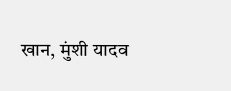खान, मुंशी यादव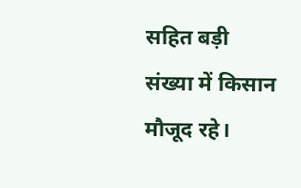सहित बड़ी संख्या में किसान मौजूद रहे।